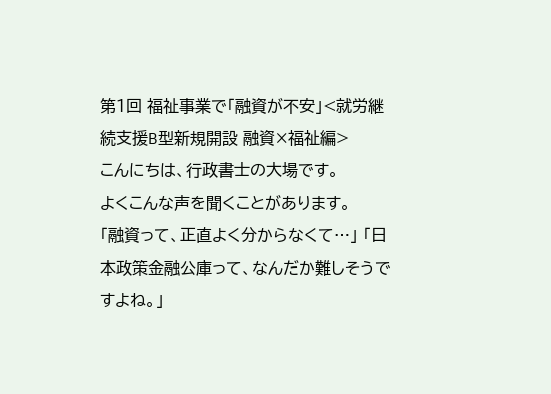第1回 福祉事業で「融資が不安」<就労継続支援B型新規開設 融資×福祉編>
こんにちは、行政書士の大場です。
よくこんな声を聞くことがあります。
「融資って、正直よく分からなくて…」 「日本政策金融公庫って、なんだか難しそうですよね。」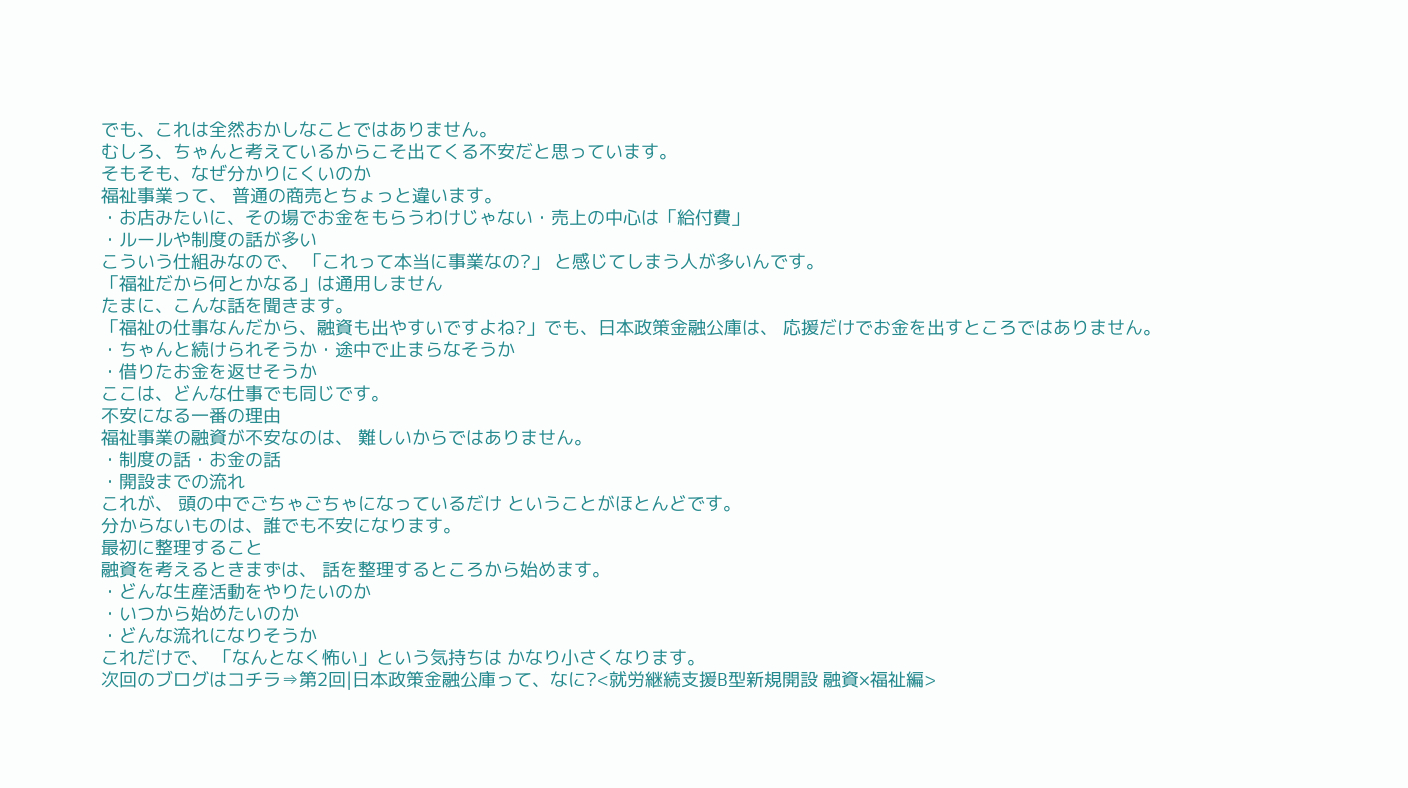でも、これは全然おかしなことではありません。
むしろ、ちゃんと考えているからこそ出てくる不安だと思っています。
そもそも、なぜ分かりにくいのか
福祉事業って、 普通の商売とちょっと違います。
・お店みたいに、その場でお金をもらうわけじゃない・売上の中心は「給付費」
・ルールや制度の話が多い
こういう仕組みなので、 「これって本当に事業なの?」 と感じてしまう人が多いんです。
「福祉だから何とかなる」は通用しません
たまに、こんな話を聞きます。
「福祉の仕事なんだから、融資も出やすいですよね?」でも、日本政策金融公庫は、 応援だけでお金を出すところではありません。
・ちゃんと続けられそうか・途中で止まらなそうか
・借りたお金を返せそうか
ここは、どんな仕事でも同じです。
不安になる一番の理由
福祉事業の融資が不安なのは、 難しいからではありません。
・制度の話・お金の話
・開設までの流れ
これが、 頭の中でごちゃごちゃになっているだけ ということがほとんどです。
分からないものは、誰でも不安になります。
最初に整理すること
融資を考えるときまずは、 話を整理するところから始めます。
・どんな生産活動をやりたいのか
・いつから始めたいのか
・どんな流れになりそうか
これだけで、 「なんとなく怖い」という気持ちは かなり小さくなります。
次回のブログはコチラ⇒第2回|日本政策金融公庫って、なに?<就労継続支援B型新規開設 融資×福祉編>